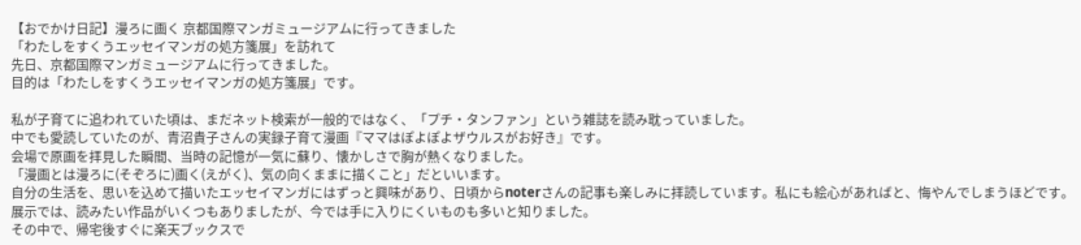【おでかけ日記】漫ろに画く 京都国際マンガミュージアムに行ってきました
「わたしをすくうエッセイマンガの処方箋展」を訪れて
先日、京都国際マンガミュージアムに行ってきました。
目的は「わたしをすくうエッセイマンガの処方箋展」です。

私が子育てに追われていた頃は、まだネット検索が一般的ではなく、「プチ・タンファン」という雑誌を読み耽っていました。
中でも愛読していたのが、青沼貴子さんの実録子育て漫画『ママはぽよぽよザウルスがお好き』です。
会場で原画を拝見した瞬間、当時の記憶が一気に蘇り、懐かしさで胸が熱くなりました。
「漫画とは漫ろに(そぞろに)画く(えがく)、気の向くままに描くこと」だといいます。
自分の生活を、思いを込めて描いたエッセイマンガにはずっと興味があり、日頃からnoterさんの記事も楽しみに拝読しています。私にも絵心があればと、悔やんでしまうほどです。
展示では、読みたい作品がいくつもありましたが、今では手に入りにくいものも多いと知りました。
その中で、帰宅後すぐに楽天ブックスで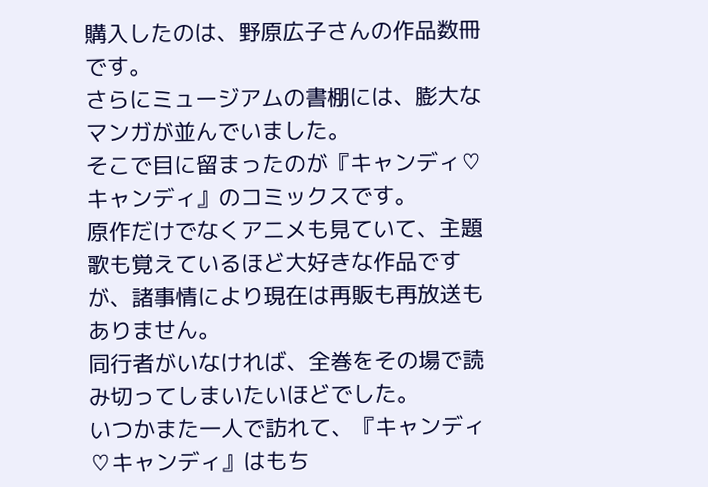購入したのは、野原広子さんの作品数冊です。
さらにミュージアムの書棚には、膨大なマンガが並んでいました。
そこで目に留まったのが『キャンディ♡キャンディ』のコミックスです。
原作だけでなくアニメも見ていて、主題歌も覚えているほど大好きな作品ですが、諸事情により現在は再販も再放送もありません。
同行者がいなければ、全巻をその場で読み切ってしまいたいほどでした。
いつかまた一人で訪れて、『キャンディ♡キャンディ』はもち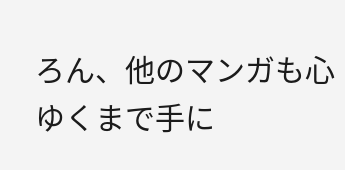ろん、他のマンガも心ゆくまで手に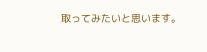取ってみたいと思います。